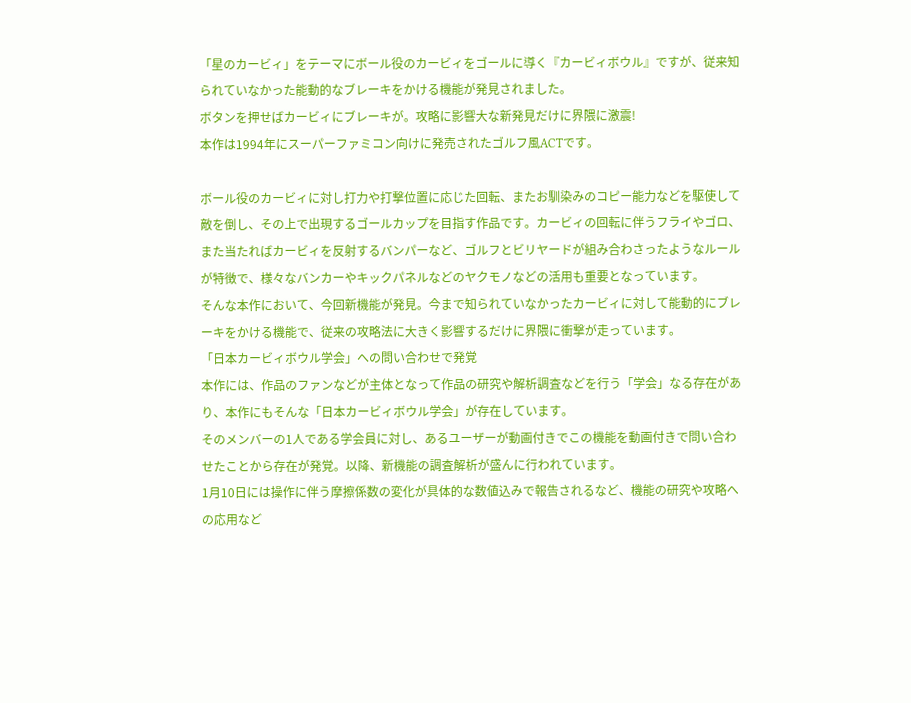「星のカービィ」をテーマにボール役のカービィをゴールに導く『カービィボウル』ですが、従来知られていなかった能動的なブレーキをかける機能が発見されました。
ボタンを押せばカービィにブレーキが。攻略に影響大な新発見だけに界隈に激震!
本作は1994年にスーパーファミコン向けに発売されたゴルフ風ACTです。

ボール役のカービィに対し打力や打撃位置に応じた回転、またお馴染みのコピー能力などを駆使して敵を倒し、その上で出現するゴールカップを目指す作品です。カービィの回転に伴うフライやゴロ、また当たればカービィを反射するバンパーなど、ゴルフとビリヤードが組み合わさったようなルールが特徴で、様々なバンカーやキックパネルなどのヤクモノなどの活用も重要となっています。
そんな本作において、今回新機能が発見。今まで知られていなかったカービィに対して能動的にブレーキをかける機能で、従来の攻略法に大きく影響するだけに界隈に衝撃が走っています。
「日本カービィボウル学会」への問い合わせで発覚
本作には、作品のファンなどが主体となって作品の研究や解析調査などを行う「学会」なる存在があり、本作にもそんな「日本カービィボウル学会」が存在しています。
そのメンバーの1人である学会員に対し、あるユーザーが動画付きでこの機能を動画付きで問い合わせたことから存在が発覚。以降、新機能の調査解析が盛んに行われています。
1月10日には操作に伴う摩擦係数の変化が具体的な数値込みで報告されるなど、機能の研究や攻略への応用など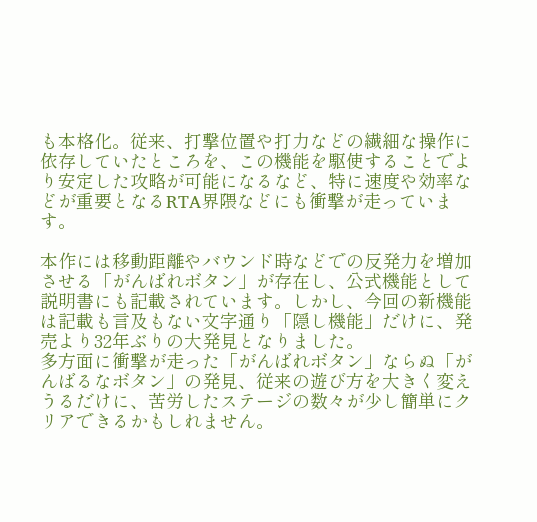も本格化。従来、打撃位置や打力などの繊細な操作に依存していたところを、この機能を駆使することでより安定した攻略が可能になるなど、特に速度や効率などが重要となるRTA界隈などにも衝撃が走っています。

本作には移動距離やバウンド時などでの反発力を増加させる「がんばれボタン」が存在し、公式機能として説明書にも記載されています。しかし、今回の新機能は記載も言及もない文字通り「隠し機能」だけに、発売より32年ぶりの大発見となりました。
多方面に衝撃が走った「がんばれボタン」ならぬ「がんばるなボタン」の発見、従来の遊び方を大きく変えうるだけに、苦労したステージの数々が少し簡単にクリアできるかもしれません。